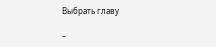Выбрать главу

–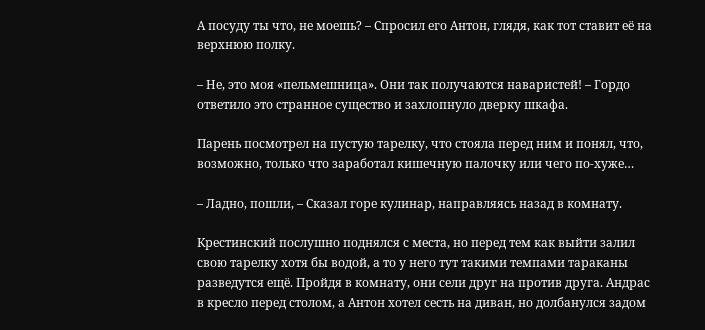А посуду ты что, не моешь? – Спросил его Антон, глядя, как тот ставит её на верхнюю полку.

– Не, это моя «пельмешница». Они так получаются наваристей! – Гордо ответило это странное существо и захлопнуло дверку шкафа.

Парень посмотрел на пустую тарелку, что стояла перед ним и понял, что, возможно, только что заработал кишечную палочку или чего по-хуже…

– Ладно, пошли, – Сказал горе кулинар, направляясь назад в комнату.

Крестинский послушно поднялся с места, но перед тем как выйти залил свою тарелку хотя бы водой, а то у него тут такими темпами тараканы разведутся ещё. Пройдя в комнату, они сели друг на против друга. Андрас в кресло перед столом, а Антон хотел сесть на диван, но долбанулся задом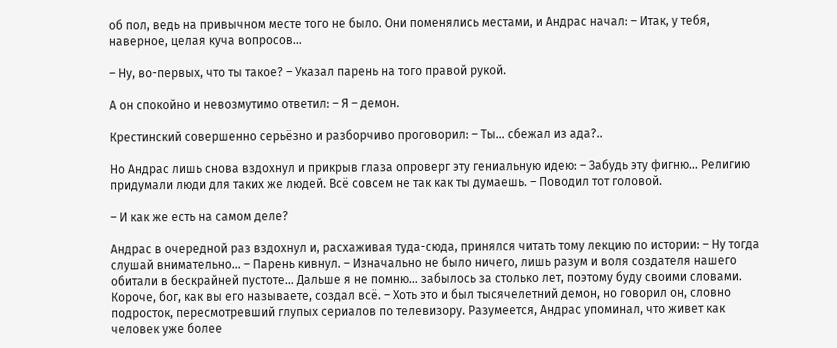об пол, ведь на привычном месте того не было. Они поменялись местами, и Андрас начал: – Итак, у тебя, наверное, целая куча вопросов…

– Ну, во-первых, что ты такое? – Указал парень на того правой рукой.

А он спокойно и невозмутимо ответил: – Я – демон.

Крестинский совершенно серьёзно и разборчиво проговорил: – Ты… сбежал из ада?..

Но Андрас лишь снова вздохнул и прикрыв глаза опроверг эту гениальную идею: – Забудь эту фигню… Религию придумали люди для таких же людей. Всё совсем не так как ты думаешь. – Поводил тот головой.

– И как же есть на самом деле?

Андрас в очередной раз вздохнул и, расхаживая туда-сюда, принялся читать тому лекцию по истории: – Ну тогда слушай внимательно… – Парень кивнул. – Изначально не было ничего, лишь разум и воля создателя нашего обитали в бескрайней пустоте… Дальше я не помню… забылось за столько лет, поэтому буду своими словами. Короче, бог, как вы его называете, создал всё. – Хоть это и был тысячелетний демон, но говорил он, словно подросток, пересмотревший глупых сериалов по телевизору. Разумеется, Андрас упоминал, что живет как человек уже более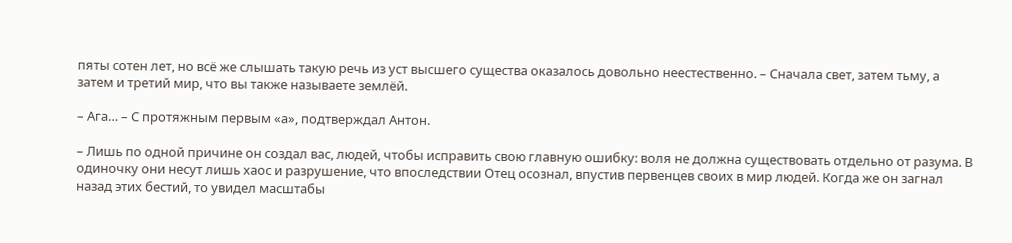пяты сотен лет, но всё же слышать такую речь из уст высшего существа оказалось довольно неестественно. – Сначала свет, затем тьму, а затем и третий мир, что вы также называете землёй.

– Ага… – С протяжным первым «а», подтверждал Антон.

– Лишь по одной причине он создал вас, людей, чтобы исправить свою главную ошибку: воля не должна существовать отдельно от разума. В одиночку они несут лишь хаос и разрушение, что впоследствии Отец осознал, впустив первенцев своих в мир людей. Когда же он загнал назад этих бестий, то увидел масштабы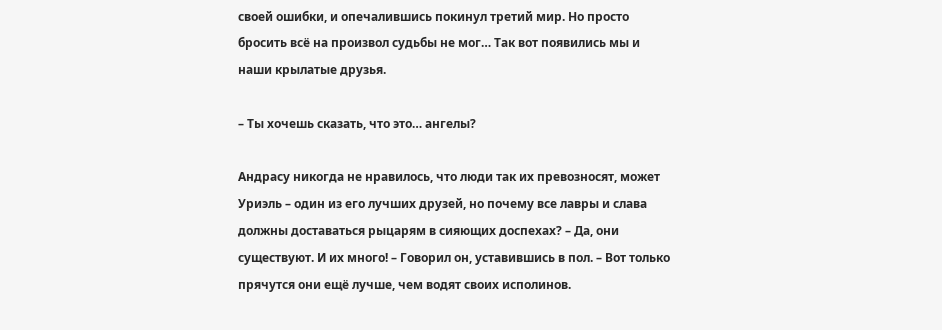своей ошибки, и опечалившись покинул третий мир. Но просто бросить всё на произвол судьбы не мог… Так вот появились мы и наши крылатые друзья.

– Ты хочешь сказать, что это… ангелы?

Андрасу никогда не нравилось, что люди так их превозносят, может Уриэль – один из его лучших друзей, но почему все лавры и слава должны доставаться рыцарям в сияющих доспехах? – Да, они существуют. И их много! – Говорил он, уставившись в пол. – Вот только прячутся они ещё лучше, чем водят своих исполинов.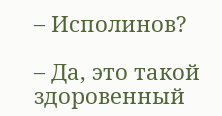– Исполинов?

– Да, это такой здоровенный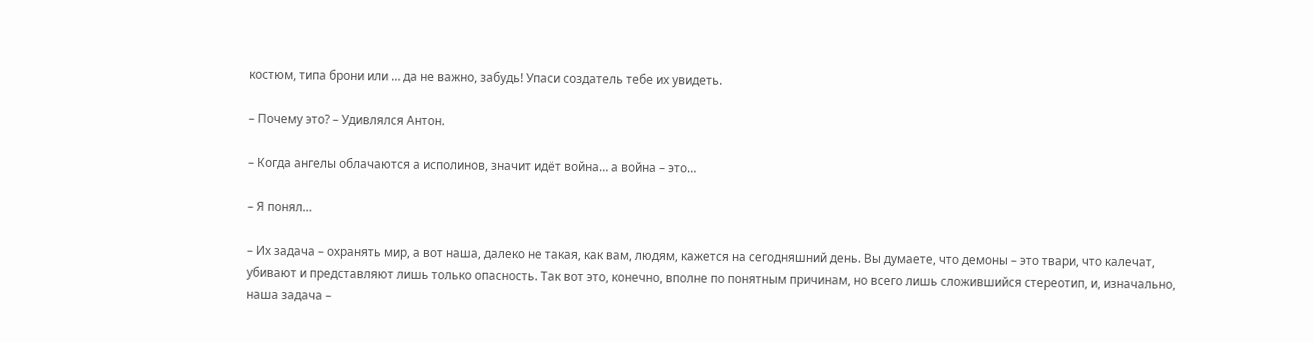костюм, типа брони или … да не важно, забудь! Упаси создатель тебе их увидеть.

– Почему это? – Удивлялся Антон.

– Когда ангелы облачаются а исполинов, значит идёт война… а война – это…

– Я понял…

– Их задача – охранять мир, а вот наша, далеко не такая, как вам, людям, кажется на сегодняшний день. Вы думаете, что демоны – это твари, что калечат, убивают и представляют лишь только опасность. Так вот это, конечно, вполне по понятным причинам, но всего лишь сложившийся стереотип, и, изначально, наша задача –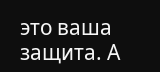это ваша защита. А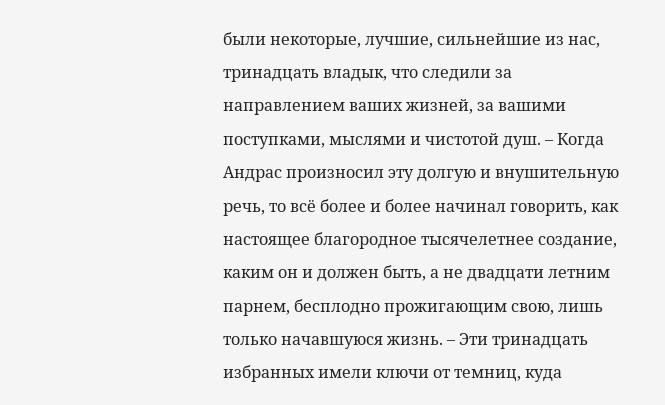были некоторые, лучшие, сильнейшие из нас, тринадцать владык, что следили за направлением ваших жизней, за вашими поступками, мыслями и чистотой душ. – Когда Андрас произносил эту долгую и внушительную речь, то всё более и более начинал говорить, как настоящее благородное тысячелетнее создание, каким он и должен быть, а не двадцати летним парнем, бесплодно прожигающим свою, лишь только начавшуюся жизнь. – Эти тринадцать избранных имели ключи от темниц, куда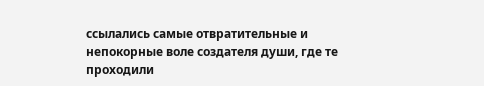ссылались самые отвратительные и непокорные воле создателя души, где те проходили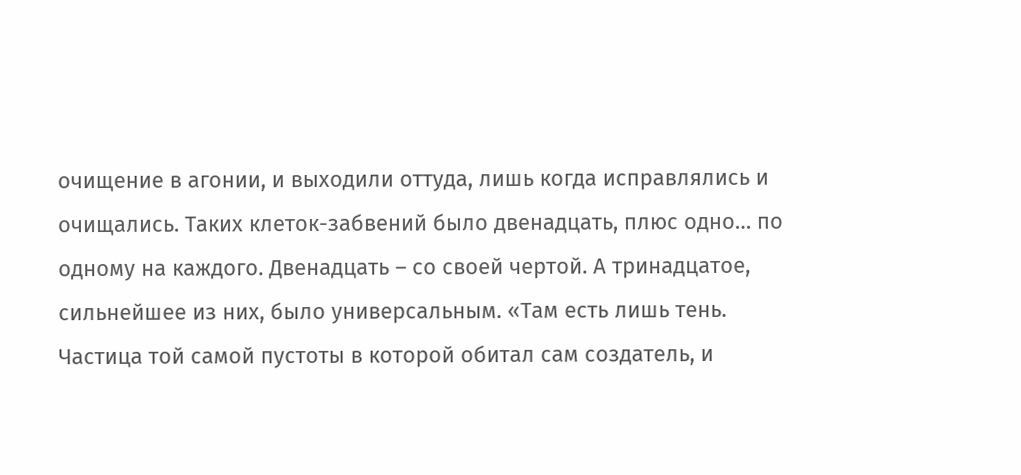очищение в агонии, и выходили оттуда, лишь когда исправлялись и очищались. Таких клеток-забвений было двенадцать, плюс одно… по одному на каждого. Двенадцать – со своей чертой. А тринадцатое, сильнейшее из них, было универсальным. «Там есть лишь тень. Частица той самой пустоты в которой обитал сам создатель, и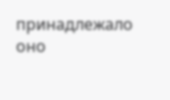принадлежало оно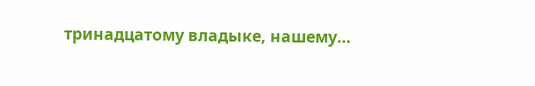тринадцатому владыке, нашему…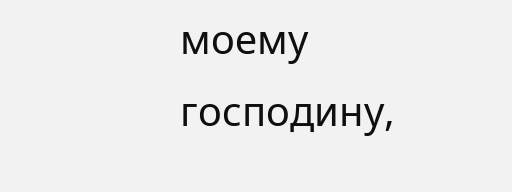моему господину,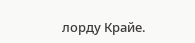лорду Крайе.